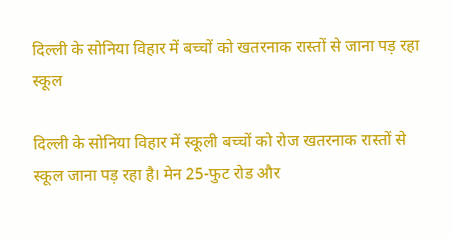दिल्ली के सोनिया विहार में बच्चों को खतरनाक रास्तों से जाना पड़ रहा स्कूल

दिल्ली के सोनिया विहार में स्कूली बच्चों को रोज खतरनाक रास्तों से स्कूल जाना पड़ रहा है। मेन 25-फुट रोड और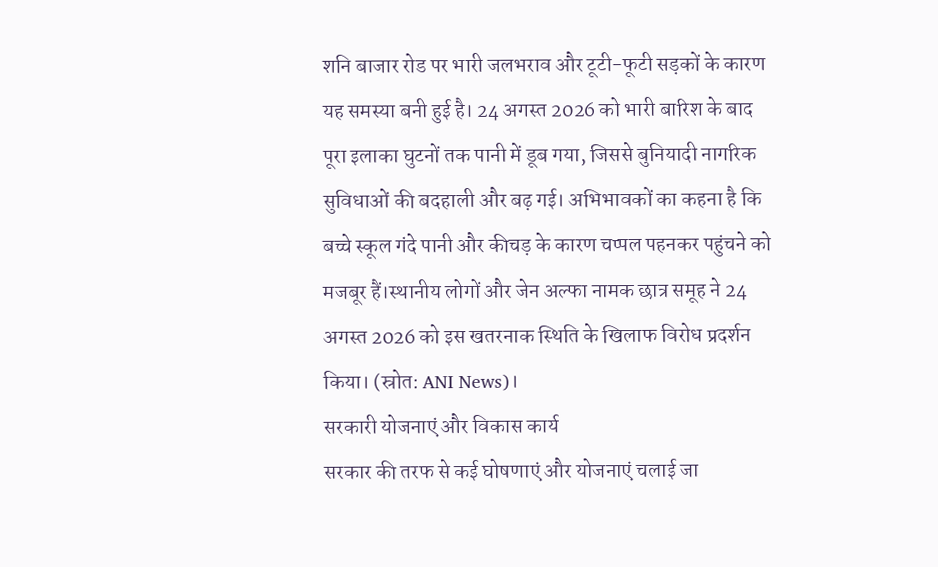शनि बाजार रोड पर भारी जलभराव और टूटी-फूटी सड़कों के कारण यह समस्या बनी हुई है। 24 अगस्त 2026 को भारी बारिश के बाद पूरा इलाका घुटनों तक पानी में डूब गया, जिससे बुनियादी नागरिक सुविधाओं की बदहाली और बढ़ गई। अभिभावकों का कहना है कि बच्चे स्कूल गंदे पानी और कीचड़ के कारण चप्पल पहनकर पहुंचने को मजबूर हैं।स्थानीय लोगों और जेन अल्फा नामक छात्र समूह ने 24 अगस्त 2026 को इस खतरनाक स्थिति के खिलाफ विरोध प्रदर्शन किया। (स्रोत: ANI News)।
सरकारी योजनाएं और विकास कार्य
सरकार की तरफ से कई घोषणाएं और योजनाएं चलाई जा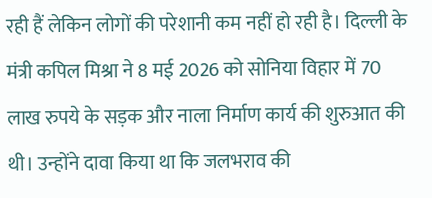रही हैं लेकिन लोगों की परेशानी कम नहीं हो रही है। दिल्ली के मंत्री कपिल मिश्रा ने 8 मई 2026 को सोनिया विहार में 70 लाख रुपये के सड़क और नाला निर्माण कार्य की शुरुआत की थी। उन्होंने दावा किया था कि जलभराव की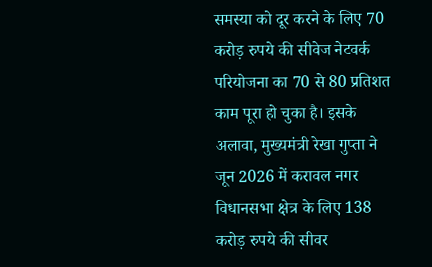समस्या को दूर करने के लिए 70 करोड़ रुपये की सीवेज नेटवर्क परियोजना का 70 से 80 प्रतिशत काम पूरा हो चुका है। इसके अलावा, मुख्यमंत्री रेखा गुप्ता ने जून 2026 में करावल नगर विधानसभा क्षेत्र के लिए 138 करोड़ रुपये की सीवर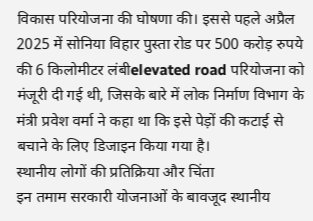विकास परियोजना की घोषणा की। इससे पहले अप्रैल 2025 में सोनिया विहार पुस्ता रोड पर 500 करोड़ रुपये की 6 किलोमीटर लंबीelevated road परियोजना को मंजूरी दी गई थी, जिसके बारे में लोक निर्माण विभाग के मंत्री प्रवेश वर्मा ने कहा था कि इसे पेड़ों की कटाई से बचाने के लिए डिजाइन किया गया है।
स्थानीय लोगों की प्रतिक्रिया और चिंता
इन तमाम सरकारी योजनाओं के बावजूद स्थानीय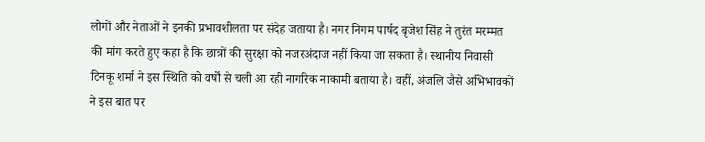लोगों और नेताओं ने इनकी प्रभावशीलता पर संदेह जताया है। नगर निगम पार्षद बृजेश सिंह ने तुरंत मरम्मत की मांग करते हुए कहा है कि छात्रों की सुरक्षा को नजरअंदाज नहीं किया जा सकता है। स्थानीय निवासी टिनकू शर्मा ने इस स्थिति को वर्षों से चली आ रही नागरिक नाकामी बताया है। वहीं, अंजलि जैसे अभिभावकों ने इस बात पर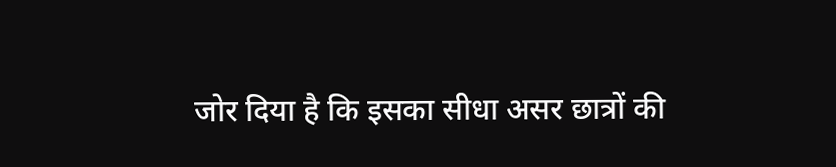जोर दिया है कि इसका सीधा असर छात्रों की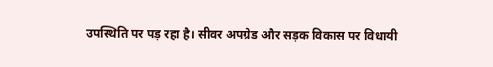उपस्थिति पर पड़ रहा है। सीवर अपग्रेड और सड़क विकास पर विधायी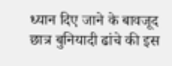ध्यान दिए जाने के बावजूद छात्र बुनियादी ढांचे की इस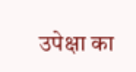उपेक्षा का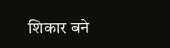शिकार बने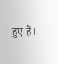हुए हैं।